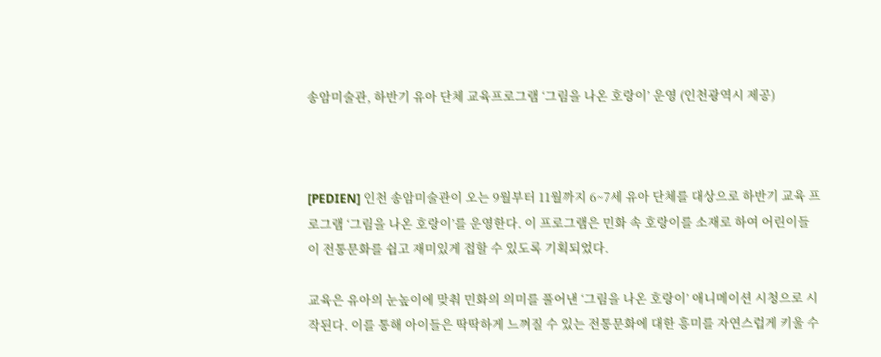송암미술관, 하반기 유아 단체 교육프로그램 ‘그림을 나온 호랑이’ 운영 (인천광역시 제공)



[PEDIEN] 인천 송암미술관이 오는 9월부터 11월까지 6~7세 유아 단체를 대상으로 하반기 교육 프로그램 ‘그림을 나온 호랑이’를 운영한다. 이 프로그램은 민화 속 호랑이를 소재로 하여 어린이들이 전통문화를 쉽고 재미있게 접할 수 있도록 기획되었다.

교육은 유아의 눈높이에 맞춰 민화의 의미를 풀어낸 ‘그림을 나온 호랑이’ 애니메이션 시청으로 시작된다. 이를 통해 아이들은 딱딱하게 느껴질 수 있는 전통문화에 대한 흥미를 자연스럽게 키울 수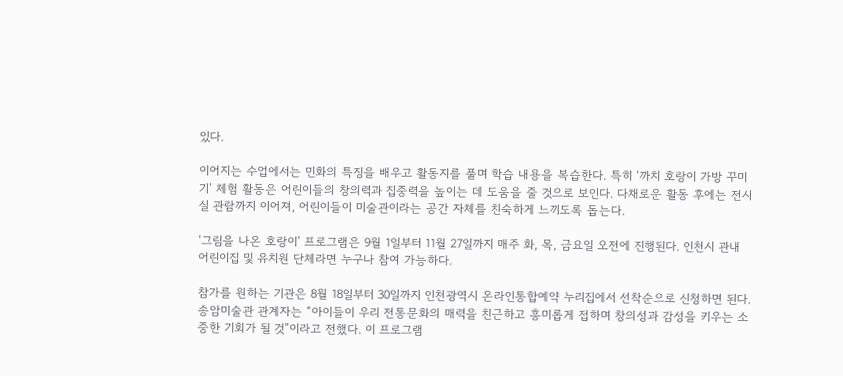있다.

이어지는 수업에서는 민화의 특징을 배우고 활동지를 풀며 학습 내용을 복습한다. 특히 ‘까치 호랑이 가방 꾸미기’ 체험 활동은 어린이들의 창의력과 집중력을 높이는 데 도움을 줄 것으로 보인다. 다채로운 활동 후에는 전시실 관람까지 이어져, 어린이들이 미술관이라는 공간 자체를 친숙하게 느끼도록 돕는다.

‘그림을 나온 호랑이’ 프로그램은 9월 1일부터 11월 27일까지 매주 화, 목, 금요일 오전에 진행된다. 인천시 관내 어린이집 및 유치원 단체라면 누구나 참여 가능하다.

참가를 원하는 기관은 8월 18일부터 30일까지 인천광역시 온라인통합예약 누리집에서 선착순으로 신청하면 된다. 송암미술관 관계자는 “아이들이 우리 전통문화의 매력을 친근하고 흥미롭게 접하며 창의성과 감성을 키우는 소중한 기회가 될 것”이라고 전했다. 이 프로그램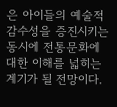은 아이들의 예술적 감수성을 증진시키는 동시에 전통문화에 대한 이해를 넓히는 계기가 될 전망이다.